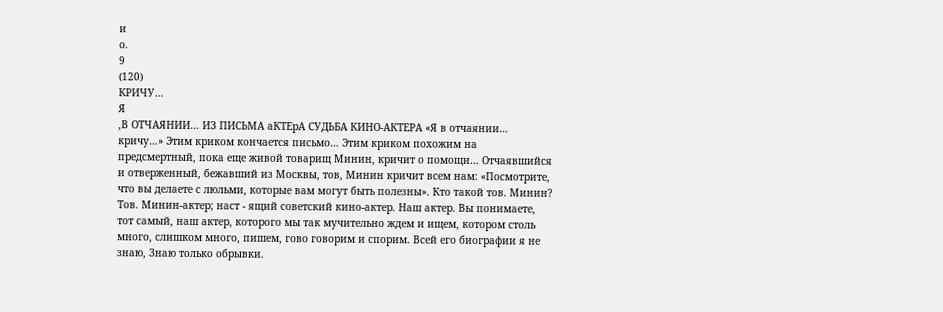и
о.
9
(120)
КРИЧУ…
Я
,В ОТЧАЯНИИ… ИЗ ПИСЬМА аКТЕрА СУДЬБА КИНО-АКТЕРА «Я в отчаянии… кричу…» Этим криком кончается письмо… Этим криком похожим на предсмертный, пока еще живой товарищ Минин, кричит о помощи… Отчаявшийся и отверженный, бежавший из Москвы, тов, Минин кричит всем нам: «Посмотрите, что вы делаете с люльми, которые вам могут быть полезны». Кто такой тов. Минин? Тов. Минин-актер; наст - ящий советский кино-актер. Наш актер. Вы понимаете, тот самый, наш актер, которого мы так мучительно ждем и ищем, котором столь много, слишком много, пишем, гово говорим и спорим. Всей его биографии я не знаю, Знаю только обрывки.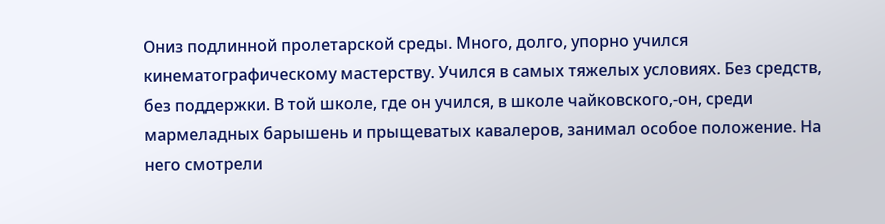Ониз подлинной пролетарской среды. Много, долго, упорно учился кинематографическому мастерству. Учился в самых тяжелых условиях. Без средств, без поддержки. В той школе, где он учился, в школе чайковского,-он, среди мармеладных барышень и прыщеватых кавалеров, занимал особое положение. На него смотрели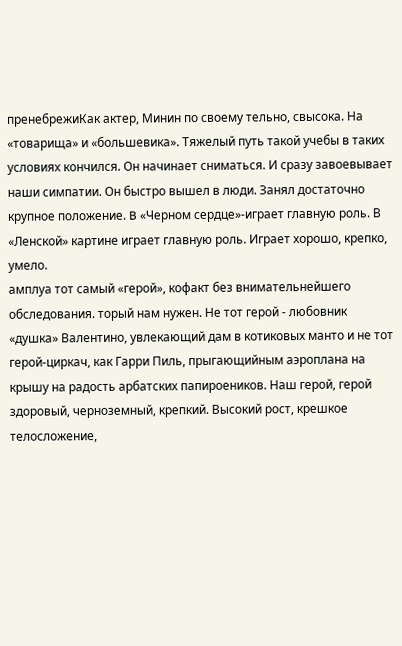пренебрежиКак актер, Минин по своему тельно, свысока. На «товарища» и «большевика». Тяжелый путь такой учебы в таких условиях кончился. Он начинает сниматься. И сразу завоевывает наши симпатии. Он быстро вышел в люди. Занял достаточно крупное положение. B «Черном сердце»-играет главную роль. В «Ленской» картине играет главную роль. Играет хорошо, крепко, умело.
амплуа тот самый «герой», кофакт без внимательнейшего обследования. торый нам нужен. Не тот герой - любовник «душка» Валентино, увлекающий дам в котиковых манто и не тот герой-циркач, как Гарри Пиль, прыгающийным аэроплана на крышу на радость арбатских папироеников. Наш герой, герой здоровый, черноземный, крепкий. Высокий рост, крешкое телосложение,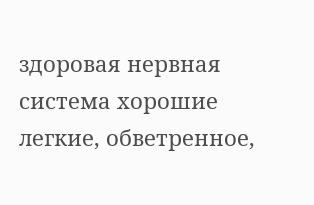здоровая нервная система хорошие легкие, обветренное,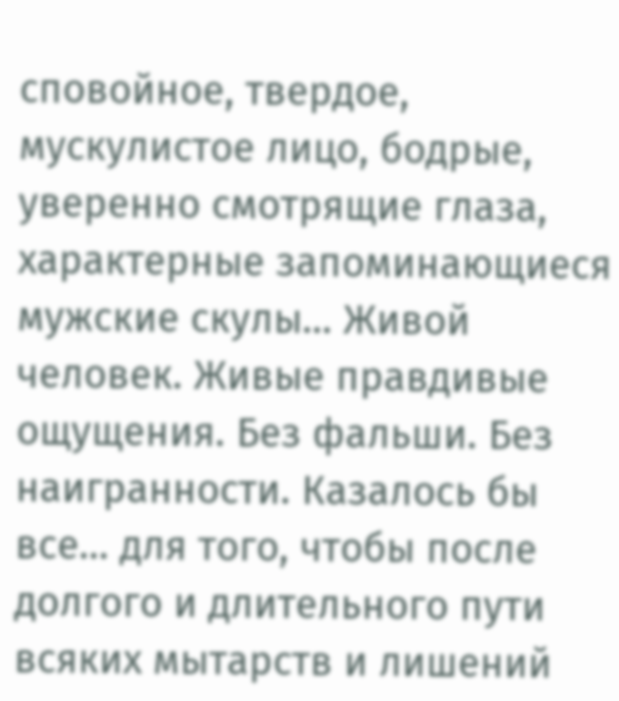сповойное, твердое, мускулистое лицо, бодрые, уверенно смотрящие глаза, характерные запоминающиеся мужские скулы… Живой человек. Живые правдивые ощущения. Без фальши. Без наигранности. Казалось бы все… для того, чтобы после долгого и длительного пути всяких мытарств и лишений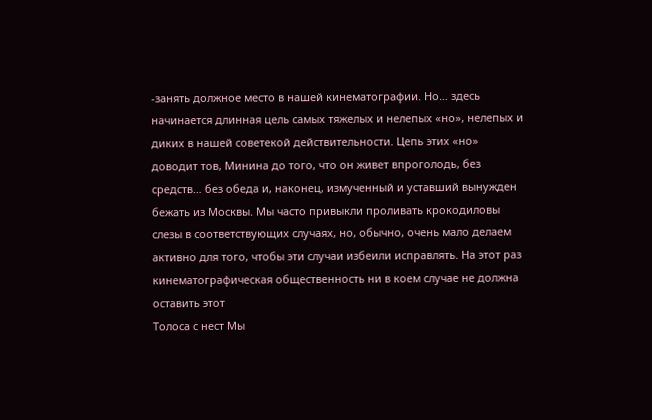-занять должное место в нашей кинематографии. Но… здесь начинается длинная цель самых тяжелых и нелепых «но», нелепых и диких в нашей советекой действительности. Цепь этих «но» доводит тов, Минина до того, что он живет впроголодь, без средств… без обеда и, наконец, измученный и уставший вынужден бежать из Москвы. Мы часто привыкли проливать крокодиловы слезы в соответствующих случаях, но, обычно, очень мало делаем активно для того, чтобы эти случаи избеили исправлять. На этот раз кинематографическая общественность ни в коем случае не должна оставить этот
Толоса с нест Мы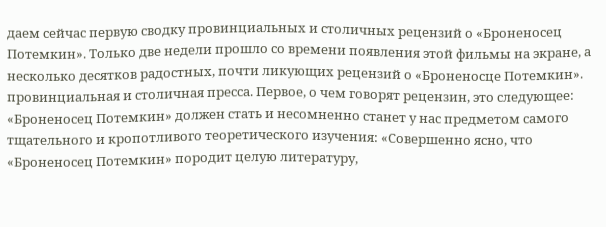даем сейчас первую сводку провинциальных и столичных рецензий о «Броненосец Потемкин». Только две недели прошло со времени появления этой фильмы на экране, а несколько десятков радостных, почти ликующих рецензий о «Броненосце Потемкин». провинциальная и столичная пресса. Первое, о чем говорят рецензин, это следующее: «Броненосец Потемкин» должен стать и несомненно станет у нас предметом самого тщательного и кропотливого теоретического изучения: «Совершенно ясно, что «Броненосец Потемкин» породит целую литературу,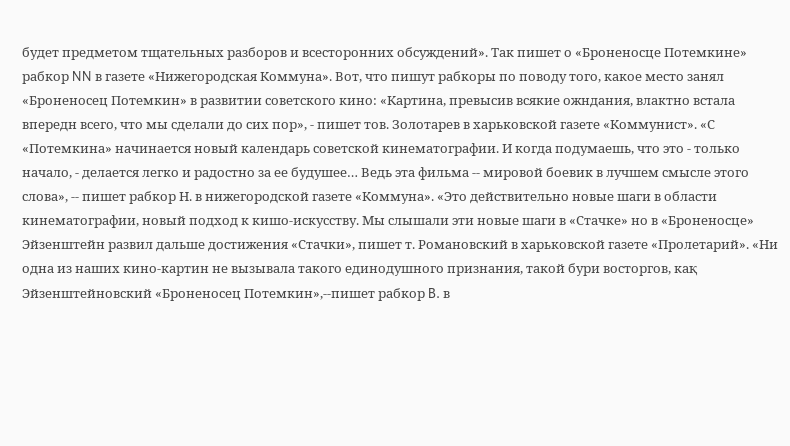будет предметом тщательных разборов и всесторонних обсуждений». Так пишет о «Броненосце Потемкине» рабкор NN в газете «Нижегородская Коммуна». Вот, что пишут рабкоры по поводу того, какое место занял «Броненосец Потемкин» в развитии советского кино: «Картина, превысив всякие ожндания, влактно встала впередн всего, что мы сделали до сих пор», - пишет тов. Золотарев в харьковской газете «Коммунист». «С «Потемкина» начинается новый календарь советской кинематографии. И когда подумаешь, что это - только начало, - делается легко и радостно за ее будушее… Ведь эта фильма -- мировой боевик в лучшем смысле этого слова», -- пишет рабкор Н. в нижегородской газете «Коммуна». «Это действительно новые шаги в области кинематографии, новый подход к кишо-искусству. Мы слышали эти новые шаги в «Стачке» но в «Броненосце» Эйзенштейн развил дальше достижения «Стачки», пишет т. Романовский в харьковской газете «Пролетарий». «Ни одна из наших кино-картин не вызывала такого единодушного признания, такой бури восторгов, кақ Эйзенштейновский «Броненосец Потемкин»,--пишет рабкор B. в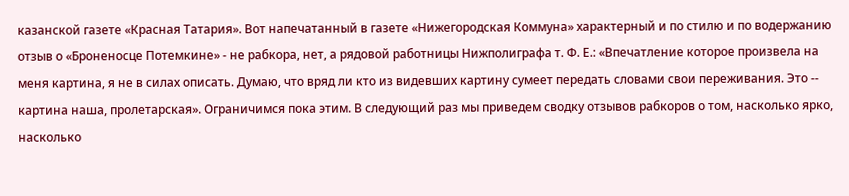казанской газете «Красная Татария». Вот напечатанный в газете «Нижегородская Коммуна» характерный и по стилю и по водержанию отзыв о «Броненосце Потемкине» - не рабкора, нет, а рядовой работницы Нижполиграфа т. Ф. Е.: «Впечатление которое произвела на меня картина, я не в силах описать. Думаю, что вряд ли кто из видевших картину сумеет передать словами свои переживания. Это -- картина наша, пролетарская». Ограничимся пока этим. В следующий раз мы приведем сводку отзывов рабкоров о том, насколько ярко, насколько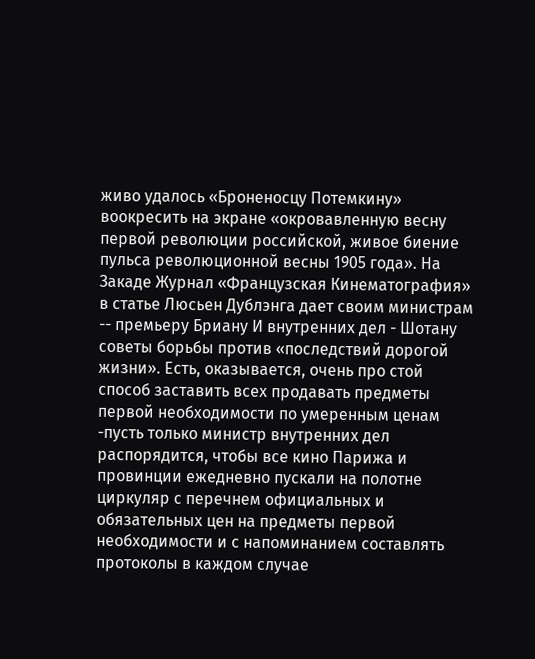живо удалось «Броненосцу Потемкину» воокресить на экране «окровавленную весну первой революции российской, живое биение пульса революционной весны 1905 года». На Закаде Журнал «Французская Кинематография» в статье Люсьен Дублэнга дает своим министрам -- премьеру Бриану И внутренних дел - Шотану советы борьбы против «последствий дорогой жизни». Есть, оказывается, очень про стой способ заставить всех продавать предметы первой необходимости по умеренным ценам -пусть только министр внутренних дел распорядится, чтобы все кино Парижа и провинции ежедневно пускали на полотне циркуляр с перечнем официальных и обязательных цен на предметы первой необходимости и с напоминанием составлять протоколы в каждом случае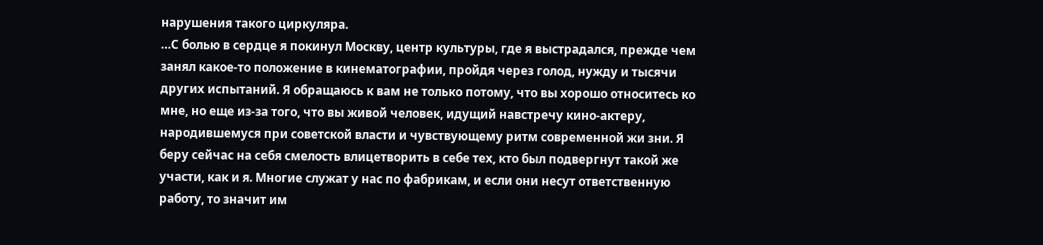нарушения такого циркуляра.
…С болью в сердце я покинул Москву, центр культуры, где я выстрадался, прежде чем занял какое-то положение в кинематографии, пройдя через голод, нужду и тысячи других испытаний. Я обращаюсь к вам не только потому, что вы хорошо относитесь ко мне, но еще из-за того, что вы живой человек, идущий навстречу кино-актеру, народившемуся при советской власти и чувствующему ритм современной жи зни. Я беру сейчас на себя смелость влицетворить в себе тех, кто был подвергнут такой же участи, как и я. Многие служат у нас по фабрикам, и если они несут ответственную работу, то значит им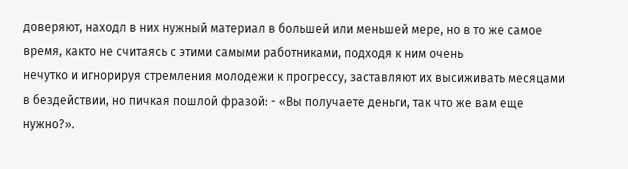доверяют, находл в них нужный материал в большей или меньшей мере, но в то же самое время, както не считаясь с этими самыми работниками, подходя к ним очень
нечутко и игнорируя стремления молодежи к прогрессу, заставляют их высиживать месяцами в бездействии, но пичкая пошлой фразой: - «Вы получаете деньги, так что же вам еще нужно?».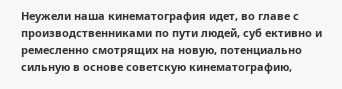Неужели наша кинематография идет, во главе с производственниками по пути людей, суб ективно и ремесленно смотрящих на новую, потенциально сильную в основе советскую кинематографию,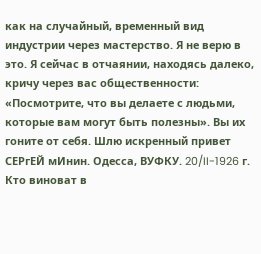как на случайный, временный вид индустрии через мастерство. Я не верю в это. Я сейчас в отчаянии, находясь далеко, кричу через вас общественности: «Посмотрите, что вы делаете с людьми, которые вам могут быть полезны». Вы их гоните от себя. Шлю искренный привет СЕРгЕЙ мИнин. Одесса, ВУФКУ. 20/II-1926 г.
Кто виноват в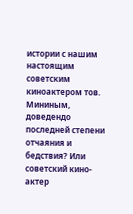истории с нашим настоящим советским киноактером тов. Мининым, доведендо последней степени отчаяния и бедствия? Или советский кино-актер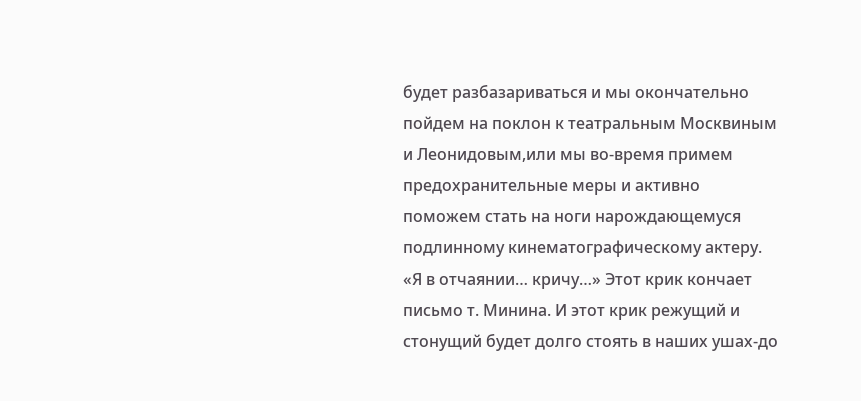будет разбазариваться и мы окончательно пойдем на поклон к театральным Москвиным и Леонидовым,или мы во-время примем предохранительные меры и активно поможем стать на ноги нарождающемуся подлинному кинематографическому актеру. «Я в отчаянии… кричу…» Этот крик кончает письмо т. Минина. И этот крик режущий и стонущий будет долго стоять в наших ушах-до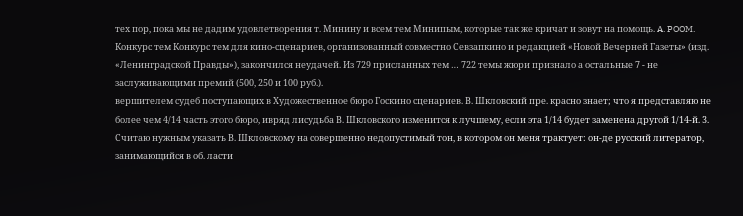тех пор, пока мы не дадим удовлетворения т. Минину и всем тем Минипым, которые так же кричат и зовут на помощь. A. POOM.
Конкурс тем Конкурс тем для кино-сценариев, организованный совместно Севзапкино и редакцией «Новой Вечерней Газеты» (изд. «Ленинградской Правды»), закончился неудачей. Из 729 присланных тем … 722 темы жюри признало а остальные 7 - не заслуживающими премий (500, 250 и 100 руб.).
вершителем судеб поступающих в Художественное бюро Госкино сценариев. В. Шкловский пре. красно знает; что я представляю не более чем 4/14 часть этого бюро, ивряд лисудьба В. Шкловского изменится к лучшему, если эта 1/14 будет заменена другой 1/14-й. 3. Считаю нужным указать В. Шкловскому на совершенно недопустимый тон, в котором он меня трактует: он-де русский литератор, занимающийся в об. ласти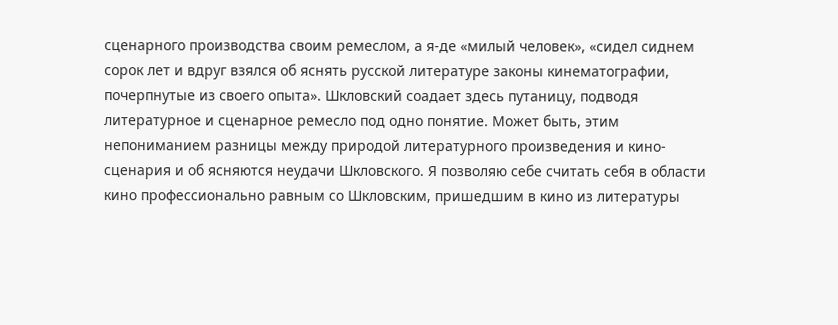сценарного производства своим ремеслом, а я-де «милый человек», «сидел сиднем сорок лет и вдруг взялся об яснять русской литературе законы кинематографии, почерпнутые из своего опыта». Шкловский соадает здесь путаницу, подводя литературное и сценарное ремесло под одно понятие. Может быть, этим непониманием разницы между природой литературного произведения и кино-сценария и об ясняются неудачи Шкловского. Я позволяю себе считать себя в области кино профессионально равным со Шкловским, пришедшим в кино из литературы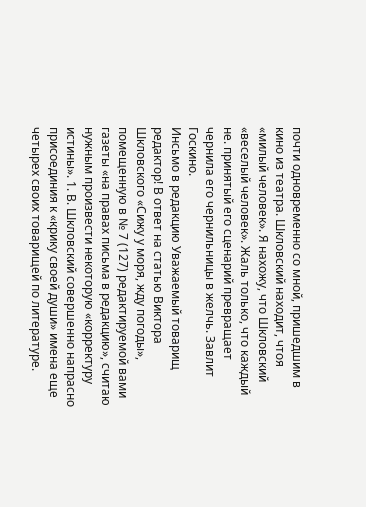почти одновременно со мной, пришедшим в кино из театра. Шкловский находит, чтоя «милый человек». Я нахожу, что Шкловский «веселый человек». Жаль только, что каждый не. принятый его сценарий превращает чернила его чернильницы в желчь. Завлит Госкино.
Инсьмо в редакцию Уважаемый товарищ редактор! В ответ на статью Виктора Шкловского «Сижу у моря, жду погоды», помещенную в № 7 (127) редактируемой вами газеты «на правах письма в редакцию», считаю нужным произвести некоторую «корректуру истины». 1. В. Шкловский совершенно напрасно присоединия к «крику своей души» имена еще четырех своих товарищей по литературе.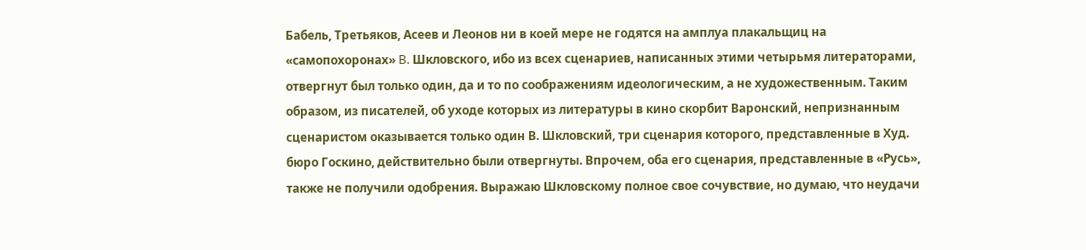Бабель, Третьяков, Асеев и Леонов ни в коей мере не годятся на амплуа плакальщиц на «самопохоронах» B. Шкловского, ибо из всех сценариев, написанных этими четырьмя литераторами, отвергнут был только один, да и то по соображениям идеологическим, а не художественным. Таким образом, из писателей, об уходе которых из литературы в кино скорбит Варонский, непризнанным сценаристом оказывается только один В. Шкловский, три сценария которого, представленные в Худ. бюро Госкино, действительно были отвергнуты. Впрочем, оба его сценария, представленные в «Русь», также не получили одобрения. Выражаю Шкловскому полное свое сочувствие, но думаю, что неудачи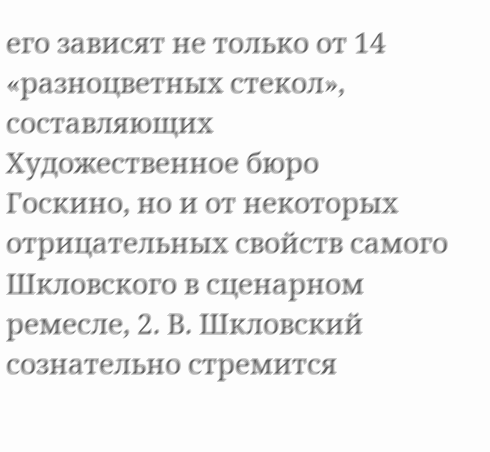его зависят не только от 14 «разноцветных стекол», составляющих Художественное бюро Госкино, но и от некоторых отрицательных свойств самого Шкловского в сценарном ремесле, 2. В. Шкловский сознательно стремится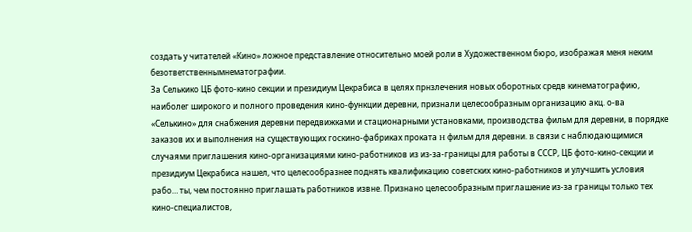создать у читателей «Кино» ложное представление относительно моей роли в Художественном бюро, изображая меня неким безответственнымнематографии.
За Селькико ЦБ фото-кино секции и президиум Цекрабиса в целях прнзлечения новых оборотных средв кинематографию, наиболег широкого и полного проведения кино-функции деревни, признали целесообразным организацию акц. о-ва «Селькино» для снабжения деревни передвижками и стационарными установками, производства фильм для деревни, в порядке заказов их и выполнения на существующих госкино-фабриках проката H фильм для деревни. B связи с наблюдающимися случаями приглашения кино-организациями кино-работников из из-за-границы для работы в СССР, ЦБ фото-кино-секции и президиум Цекрабиса нашел, что целесообразнее поднять квалификацию советских кино-работников и улучшить условия рабо… ты, чем постоянно приглашать работников извне. Признано целесообразным приглашение из-за границы только тех кино-специалистов,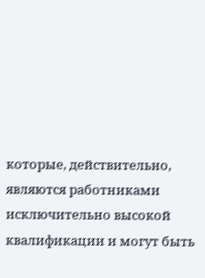которые, действительно, являются работниками исключительно высокой квалификации и могут быть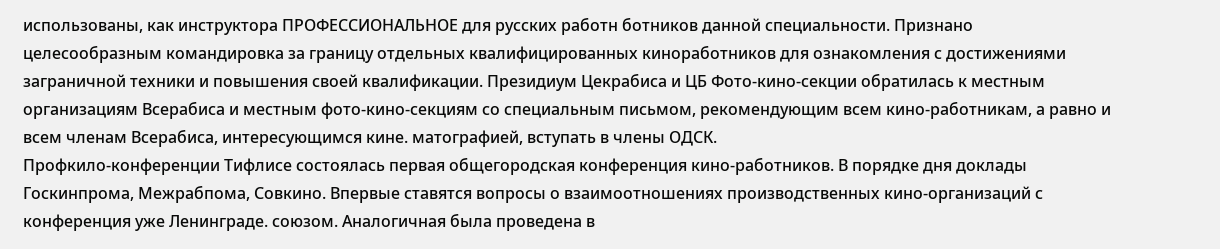использованы, как инструктора ПРОФЕССИОНАЛЬНОЕ для русских работн ботников данной специальности. Признано целесообразным командировка за границу отдельных квалифицированных киноработников для ознакомления с достижениями заграничной техники и повышения своей квалификации. Президиум Цекрабиса и ЦБ Фото-кино-секции обратилась к местным организациям Всерабиса и местным фото-кино-секциям со специальным письмом, рекомендующим всем кино-работникам, а равно и всем членам Всерабиса, интересующимся кине. матографией, вступать в члены ОДСК.
Профкило-конференции Тифлисе состоялась первая общегородская конференция кино-работников. В порядке дня доклады Госкинпрома, Межрабпома, Совкино. Впервые ставятся вопросы о взаимоотношениях производственных кино-организаций с конференция уже Ленинграде. союзом. Аналогичная была проведена в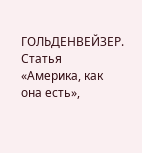ГОЛЬДЕНВЕЙЗЕР.
Статья «Америка, как она есть»,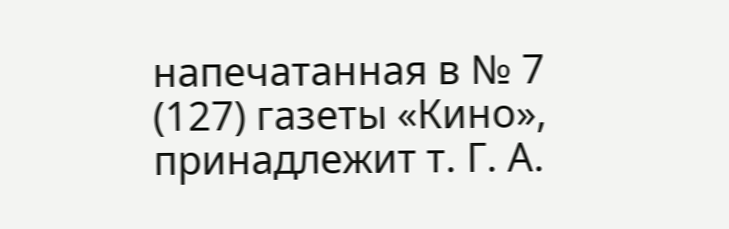напечатанная в № 7 (127) газеты «Кино», принадлежит т. Г. А.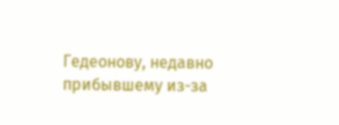Гедеонову, недавно прибывшему из-за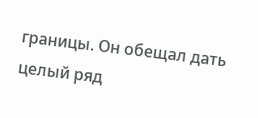границы. Он обещал дать целый ряд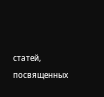статей, посвященных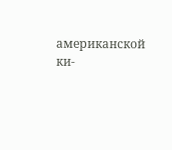американской ки-